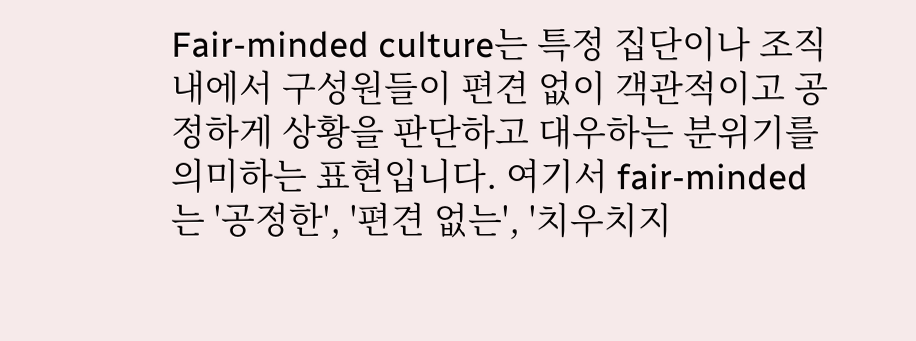Fair-minded culture는 특정 집단이나 조직 내에서 구성원들이 편견 없이 객관적이고 공정하게 상황을 판단하고 대우하는 분위기를 의미하는 표현입니다. 여기서 fair-minded는 '공정한', '편견 없는', '치우치지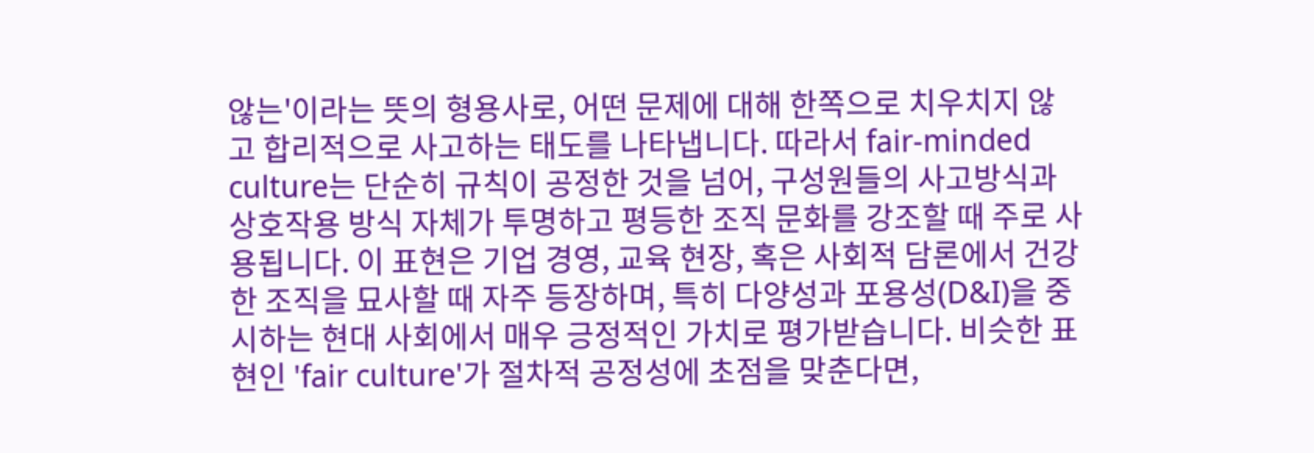않는'이라는 뜻의 형용사로, 어떤 문제에 대해 한쪽으로 치우치지 않고 합리적으로 사고하는 태도를 나타냅니다. 따라서 fair-minded culture는 단순히 규칙이 공정한 것을 넘어, 구성원들의 사고방식과 상호작용 방식 자체가 투명하고 평등한 조직 문화를 강조할 때 주로 사용됩니다. 이 표현은 기업 경영, 교육 현장, 혹은 사회적 담론에서 건강한 조직을 묘사할 때 자주 등장하며, 특히 다양성과 포용성(D&I)을 중시하는 현대 사회에서 매우 긍정적인 가치로 평가받습니다. 비슷한 표현인 'fair culture'가 절차적 공정성에 초점을 맞춘다면,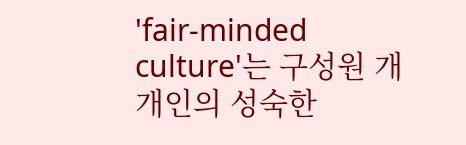'fair-minded culture'는 구성원 개개인의 성숙한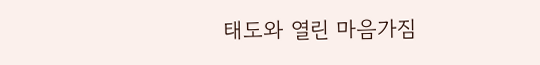태도와 열린 마음가짐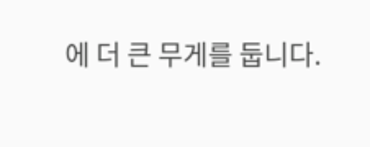에 더 큰 무게를 둡니다.